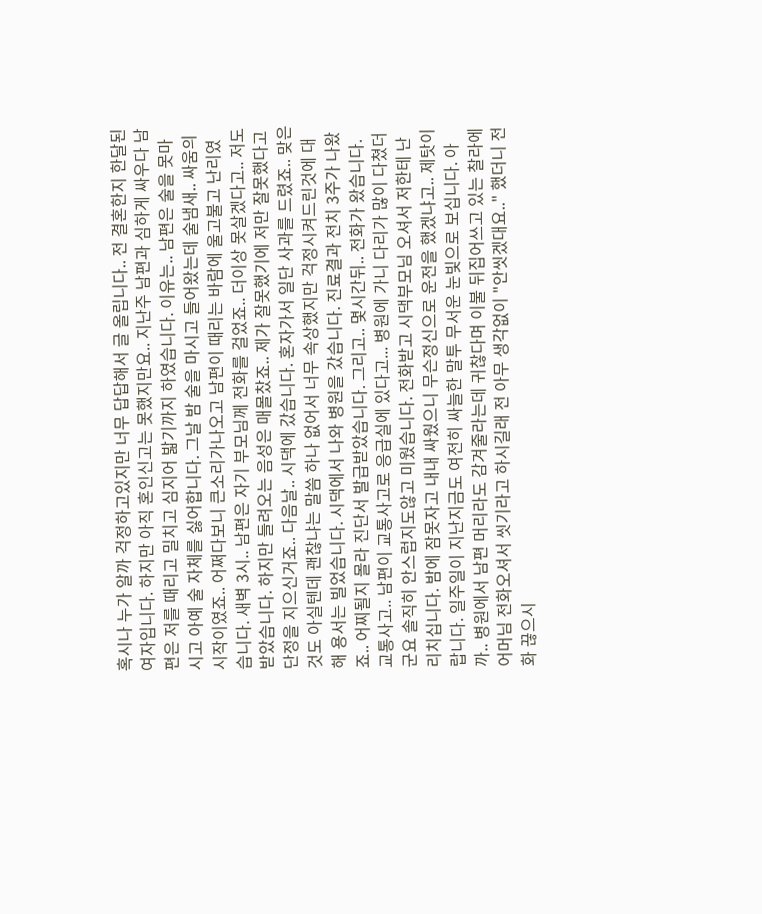혹시나 누가 알까 걱정하고있지만 너무 답답해서 글 올립니다.. 전 결혼한지 한달된 여자입니다. 하지만 아직 혼인신고는 못했지만요.. 지난주 남편과 심하게 싸우다 남편은 저를 때리고 밀치고 심지어 밟기까지 하였습니다. 이유는.. 남편은 술을 못마시고 아예 술 자체를 싫어합니다. 그날 밤 술을 마시고 들어왔는데 술냄새.. 싸움의 시작이였죠.. 어쩌다보니 큰소리가나오고 남편이 때리는 바람에 울고불고 난리였습니다. 새벽 3시.. 남편은 자기 부모님께 전화를 걸었죠.. 더이상 못살겠다고.. 저도 받았습니다. 하지만 들려오는 음성은 매몰찼죠.. 제가 잘못했기에 저만 잘못했다고 단정을 지으신거죠.. 다음날.. 시댁에 갔습니다. 혼자가서 일단 사과를 드렸죠.. 맞은것도 아실텐데 괜찮냐는 말씀 하나 없어서 너무 속상했지만 걱정시켜드린것에 대해 용서는 빌었습니다. 시댁에서 나와 병원을 갔습니다. 진료결과 전치 3주가 나왔죠.. 어찌될지 몰라 진단서 발급받았습니다. 그리고.. 몇시간뒤.. 전화가 왔습니다. 교통사고.. 남편이 교통사고로 응급실에 있다고... 병원에 가니 다리가 많이 다쳤더군요 솔직히 안스럽지도않고 미웠습니다. 전화받고 시댁부모님 오셔서 저한테 난리치십니다. 밤에 잠못자고 내내 싸웠으니 무슨정신으로 운전을 했겠냐고.. 제탓이랍니다. 일주일이 지난지금도 여전히 싸늘한 말투 무서운 눈빛으로 보십니다. 아까.. 병원에서 남편 머리라도 감겨줄라는데 귀찮다며 이불 뒤집어쓰고 있는 찰라에 어머님 전화오셔서 씻기라고 하시길래 전 아무 생각없이 "안씻겠대요.." 했더니 전화 끊으시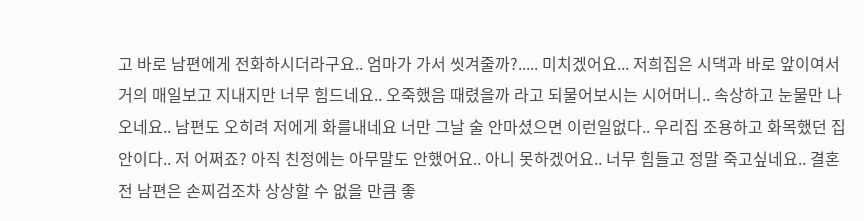고 바로 남편에게 전화하시더라구요.. 엄마가 가서 씻겨줄까?..... 미치겠어요... 저희집은 시댁과 바로 앞이여서 거의 매일보고 지내지만 너무 힘드네요.. 오죽했음 때렸을까 라고 되물어보시는 시어머니.. 속상하고 눈물만 나오네요.. 남편도 오히려 저에게 화를내네요 너만 그날 술 안마셨으면 이런일없다.. 우리집 조용하고 화목했던 집안이다.. 저 어쩌죠? 아직 친정에는 아무말도 안했어요.. 아니 못하겠어요.. 너무 힘들고 정말 죽고싶네요.. 결혼전 남편은 손찌검조차 상상할 수 없을 만큼 좋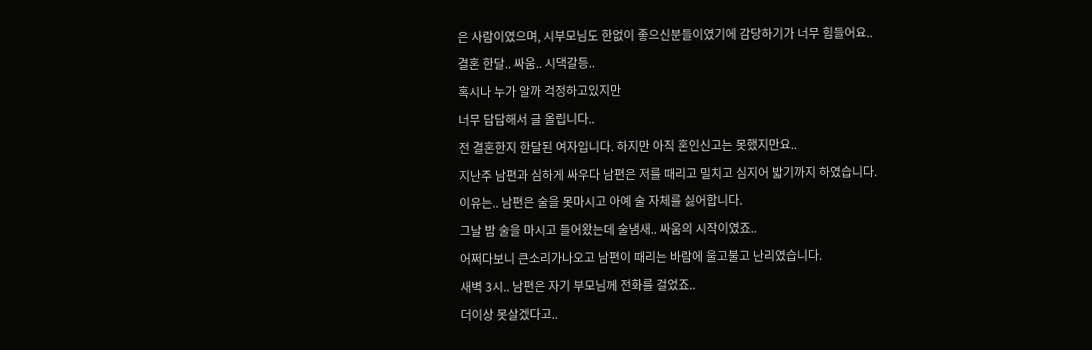은 사람이였으며, 시부모님도 한없이 좋으신분들이였기에 감당하기가 너무 힘들어요..
결혼 한달.. 싸움.. 시댁갈등..
혹시나 누가 알까 걱정하고있지만
너무 답답해서 글 올립니다..
전 결혼한지 한달된 여자입니다. 하지만 아직 혼인신고는 못했지만요..
지난주 남편과 심하게 싸우다 남편은 저를 때리고 밀치고 심지어 밟기까지 하였습니다.
이유는.. 남편은 술을 못마시고 아예 술 자체를 싫어합니다.
그날 밤 술을 마시고 들어왔는데 술냄새.. 싸움의 시작이였죠..
어쩌다보니 큰소리가나오고 남편이 때리는 바람에 울고불고 난리였습니다.
새벽 3시.. 남편은 자기 부모님께 전화를 걸었죠..
더이상 못살겠다고..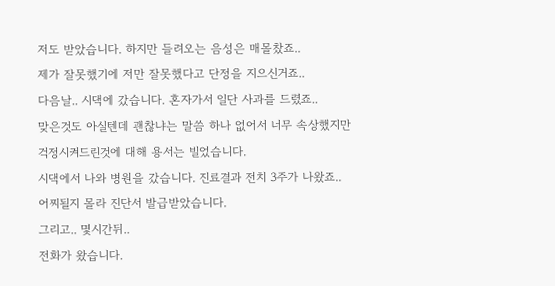저도 받았습니다. 하지만 들려오는 음성은 매몰찼죠..
제가 잘못했기에 저만 잘못했다고 단정을 지으신거죠..
다음날.. 시댁에 갔습니다. 혼자가서 일단 사과를 드렸죠..
맞은것도 아실텐데 괜찮냐는 말씀 하나 없어서 너무 속상했지만
걱정시켜드린것에 대해 용서는 빌었습니다.
시댁에서 나와 병원을 갔습니다. 진료결과 전치 3주가 나왔죠..
어찌될지 몰라 진단서 발급받았습니다.
그리고.. 몇시간뒤..
전화가 왔습니다.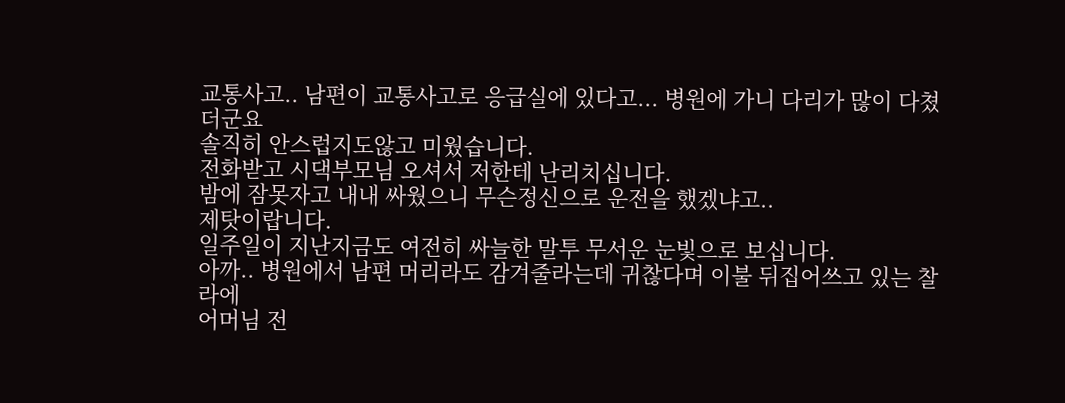교통사고.. 남편이 교통사고로 응급실에 있다고... 병원에 가니 다리가 많이 다쳤더군요
솔직히 안스럽지도않고 미웠습니다.
전화받고 시댁부모님 오셔서 저한테 난리치십니다.
밤에 잠못자고 내내 싸웠으니 무슨정신으로 운전을 했겠냐고..
제탓이랍니다.
일주일이 지난지금도 여전히 싸늘한 말투 무서운 눈빛으로 보십니다.
아까.. 병원에서 남편 머리라도 감겨줄라는데 귀찮다며 이불 뒤집어쓰고 있는 찰라에
어머님 전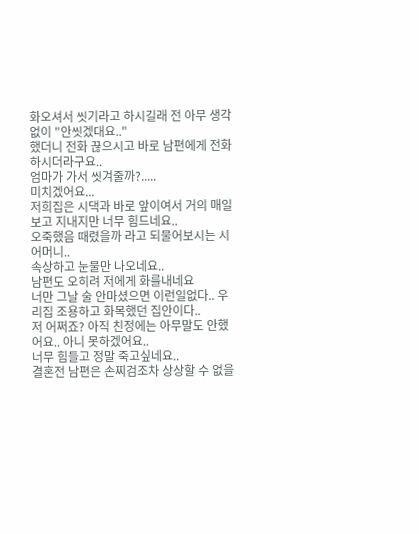화오셔서 씻기라고 하시길래 전 아무 생각없이 "안씻겠대요.."
했더니 전화 끊으시고 바로 남편에게 전화하시더라구요..
엄마가 가서 씻겨줄까?.....
미치겠어요...
저희집은 시댁과 바로 앞이여서 거의 매일보고 지내지만 너무 힘드네요..
오죽했음 때렸을까 라고 되물어보시는 시어머니..
속상하고 눈물만 나오네요..
남편도 오히려 저에게 화를내네요
너만 그날 술 안마셨으면 이런일없다.. 우리집 조용하고 화목했던 집안이다..
저 어쩌죠? 아직 친정에는 아무말도 안했어요.. 아니 못하겠어요..
너무 힘들고 정말 죽고싶네요..
결혼전 남편은 손찌검조차 상상할 수 없을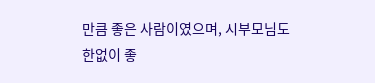만큼 좋은 사람이였으며, 시부모님도
한없이 좋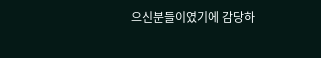으신분들이였기에 감당하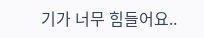기가 너무 힘들어요..